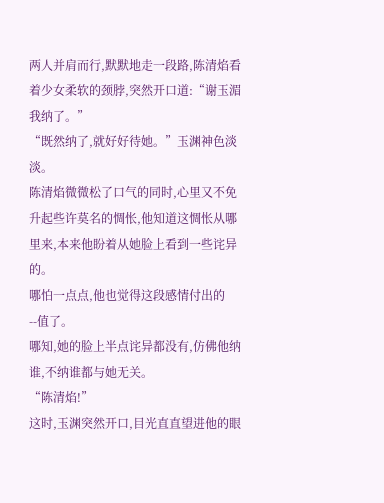两人并肩而行,默默地走一段路,陈清焰看着少女柔软的颈脖,突然开口道:“谢玉湄我纳了。”
“既然纳了,就好好待她。”玉渊神色淡淡。
陈清焰微微松了口气的同时,心里又不免升起些许莫名的惆怅,他知道这惆怅从哪里来,本来他盼着从她脸上看到一些诧异的。
哪怕一点点,他也觉得这段感情付出的--值了。
哪知,她的脸上半点诧异都没有,仿佛他纳谁,不纳谁都与她无关。
“陈清焰!”
这时,玉渊突然开口,目光直直望进他的眼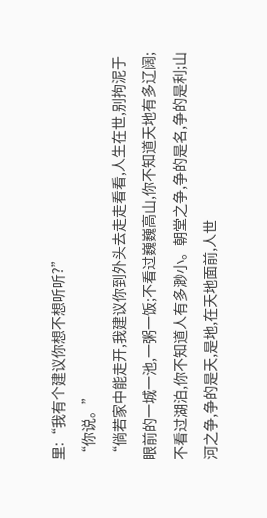里:“我有个建议你想不想听听?”
“你说。”
“倘若家中能走开,我建议你到外头去走走看看,人生在世,别拘泥于眼前的一城一池,一粥一饭;不看过巍巍高山,你不知道天地有多辽阔;不看过湖泊,你不知道人有多渺小。朝堂之争,争的是名,争的是利;山河之争,争的是天,是地,在天地面前,人世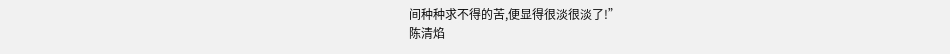间种种求不得的苦,便显得很淡很淡了!”
陈清焰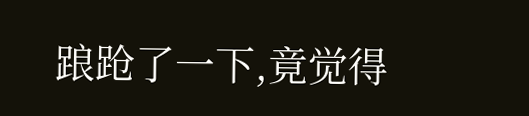踉跄了一下,竟觉得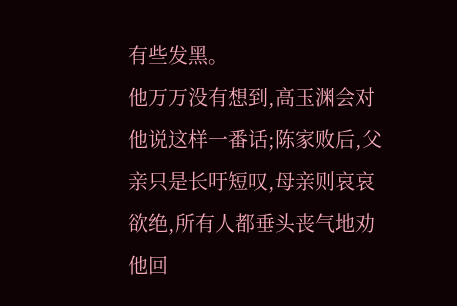有些发黑。
他万万没有想到,高玉渊会对他说这样一番话;陈家败后,父亲只是长吁短叹,母亲则哀哀欲绝,所有人都垂头丧气地劝他回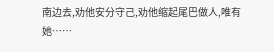南边去,劝他安分守己,劝他缩起尾巴做人,唯有她……